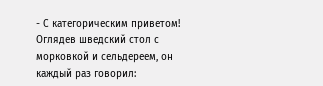- С категорическим приветом! Оглядев шведский стол с морковкой и сельдереем, он каждый раз говорил: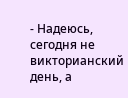- Надеюсь, сегодня не викторианский день, а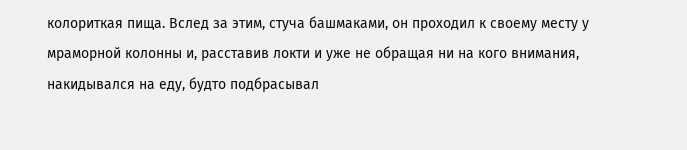колориткая пища. Вслед за этим, стуча башмаками, он проходил к своему месту у мраморной колонны и, расставив локти и уже не обращая ни на кого внимания, накидывался на еду, будто подбрасывал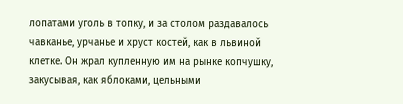лопатами уголь в топку, и за столом раздавалось чавканье, урчанье и хруст костей, как в львиной клетке. Он жрал купленную им на рынке копчушку, закусывая, как яблоками, цельными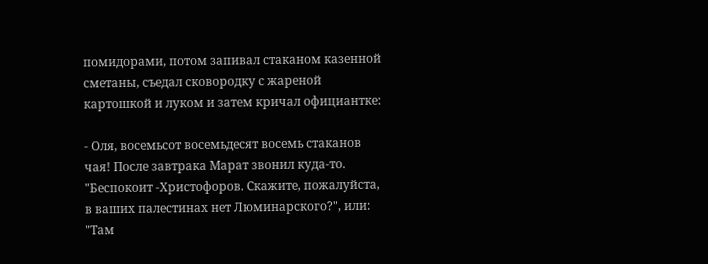помидорами, потом запивал стаканом казенной сметаны, съедал сковородку с жареной картошкой и луком и затем кричал официантке:

- Оля, восемьсот восемьдесят восемь стаканов чая! После завтрака Марат звонил куда-то. "Беспокоит -Христофоров. Скажите, пожалуйста, в ваших палестинах нет Люминарского?", или: "Там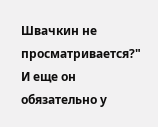Швачкин не просматривается?" И еще он обязательно у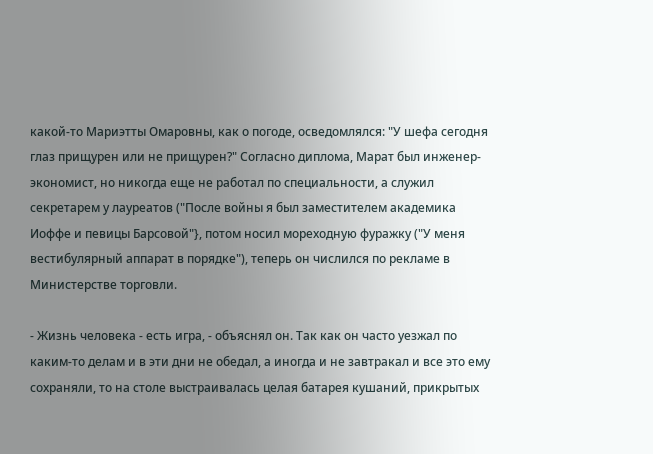какой-то Мариэтты Омаровны, как о погоде, осведомлялся: "У шефа сегодня глаз прищурен или не прищурен?" Согласно диплома, Марат был инженер-экономист, но никогда еще не работал по специальности, а служил секретарем у лауреатов ("После войны я был заместителем академика Иоффе и певицы Барсовой"}, потом носил мореходную фуражку ("У меня вестибулярный аппарат в порядке"), теперь он числился по рекламе в Министерстве торговли.

- Жизнь человека - есть игра, - объяснял он. Так как он часто уезжал по каким-то делам и в эти дни не обедал, а иногда и не завтракал и все это ему сохраняли, то на столе выстраивалась целая батарея кушаний, прикрытых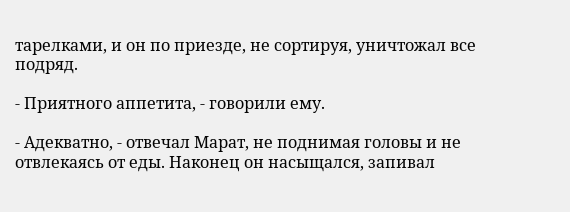тарелками, и он по приезде, не сортируя, уничтожал все подряд.

- Приятного аппетита, - говорили ему.

- Адекватно, - отвечал Марат, не поднимая головы и не отвлекаясь от еды. Наконец он насыщался, запивал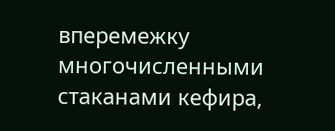вперемежку многочисленными стаканами кефира,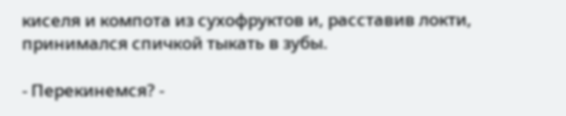киселя и компота из сухофруктов и, расставив локти, принимался спичкой тыкать в зубы.

- Перекинемся? -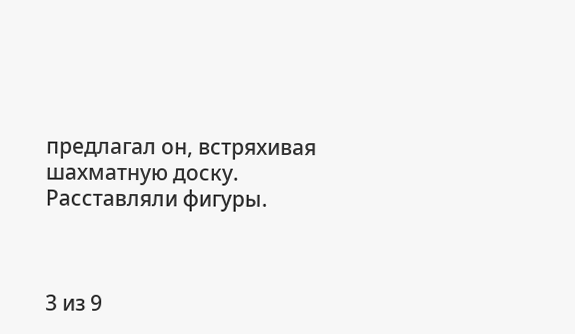предлагал он, встряхивая шахматную доску. Расставляли фигуры.



3 из 9